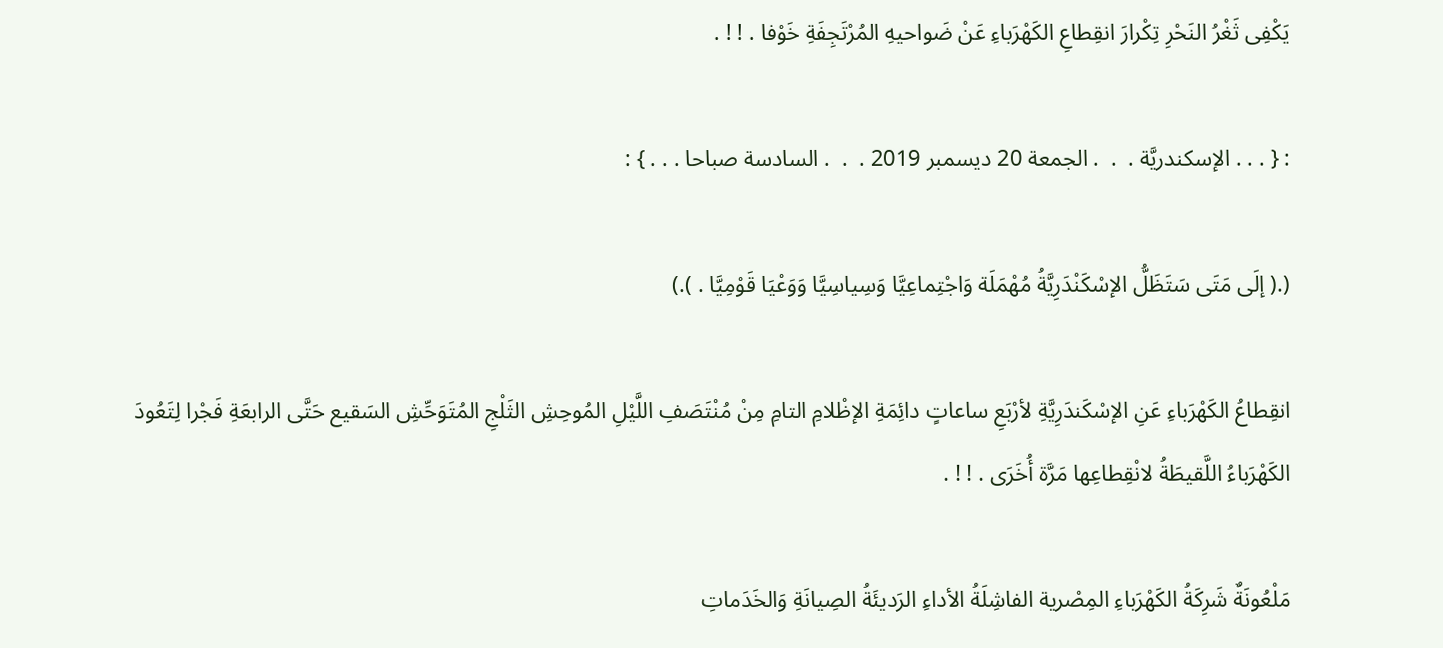يَكْفِى ثَغْرُ النَحْرِ تِكْرارَ انقِطاعِ الكَهْرَباءِ عَنْ ضَواحيهِ المُرْتَجِفَةِ خَوْفا . ! ! .

: { . . . الإسكندريَّة .  .  . الجمعة 20 ديسمبر 2019 .  .  . السادسة صباحا . . . } :

(.( إلَى مَتَى سَتَظَلُّ الإسْكَنْدَرِيَّةُ مُهْمَلَة وَاجْتِماعِيَّا وَسِياسِيَّا وَوَعْيَا قَوْمِيَّا . ).)

انقِطاعُ الكَهْرَباءِ عَنِ الإسْكَندَرِيَّةِ لأرْبَعِ ساعاتٍ دائِمَةِ الإظْلامِ التامِ مِنْ مُنْتَصَفِ اللَّيْلِ المُوحِشِ الثَلْجِ المُتَوَحِّشِ السَقيع حَتَّى الرابعَةِ فَجْرا لِتَعُودَ الكَهْرَباءُ اللَّقيطَةُ لانْقِطاعِها مَرَّة أُخَرَى . ! ! .

مَلْعُونَةٌ شَرِكَةُ الكَهْرَباءِ المِصْرية الفاشِلَةُ الأداءِ الرَديئَةُ الصِيانَةِ وَالخَدَماتِ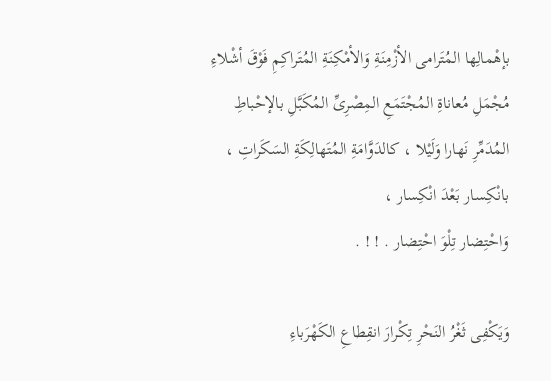بإهْمالِها المُتَرامى الأزْمِنَةِ وَالأمْكِنَةِ المُتَراكِمِ فَوْقَ أشْلاءِ مُجْمَلِ مُعاناةِ المُجْتَمَعِ المِصْرِىِّ المُكَبَّلِ بالإحْباطِ المُدَمِّرِ نَهارا وَلَيْلا ، كالدَوَّامَةِ المُتَهالِكَةِ السَكَراتِ ، بانْكِسار بَعْدَ انْكِسار ،
وَاحْتِضار تِلْوَ احْتِضار . ! ! .

وَيَكْفِى ثَغْرُ النَحْرِ تِكْرارَ انقِطاعِ الكَهْرَباءِ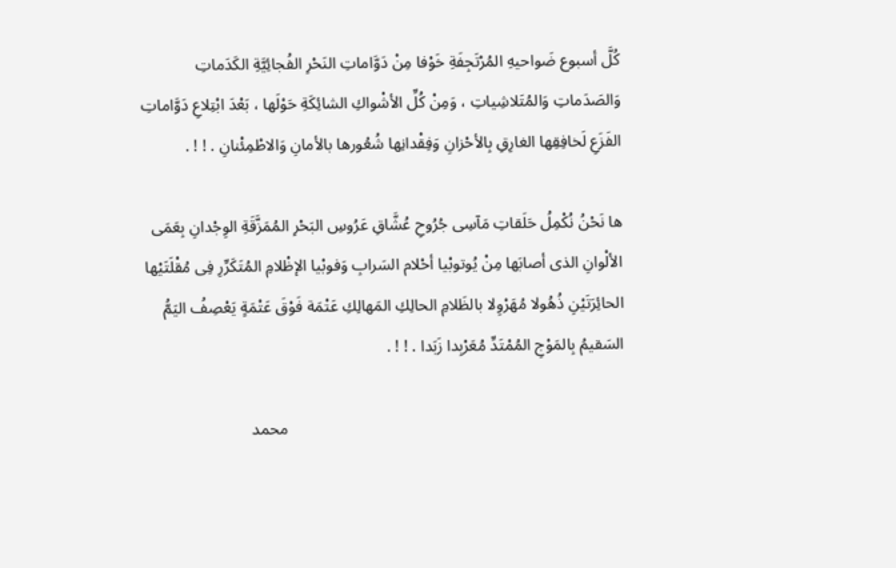كُلَّ أسبوع ضَواحيهِ المُرْتَجِفَةِ خَوْفا مِنْ دَوَّاماتِ النَحْرِ الفُجائِيَّةِ الكَدَماتِ وَالصَدَماتِ وَالمُتَلاشِياتِ ، وَمِنْ كُلِّ الأشْواكِ الشائِكَةِ حَوْلَها ، بَعْدَ ابْتِلاعِ دَوَّاماتِ الفَزَعِ لَخافِقِها الغارِقِ بِالأحْزانِ وَفِقْدانِها شُعُورها بالأمانِ وَالاطْمِئْنانِ . ! ! .

ها نَحْنُ نُكْمِلُ حَلَقاتِ مَآسِى جُرُوحِ عُشَّاقِ عَرُوسِ البَحْرِ المُمَزَّقَةِ الوِجْدانِ بِعَمَى الألْوانِ الذى أصابَها مِنْ يُوتوبْيا أحْلام السَرابِ وَفوبْيا الإظْلامِ المُتَكَرِّرِ فِى مُقْلَتَيْها الحائِرَتَيْنِ ذُهُولا مُهَرْوِلا بالظَلامِ الحالِكِ المَهالِكِ عَتْمَة فَوْقَ عَتْمَةٍ يَعْصِفُ اليَمُّ السَقيمُ بِالمَوْجِ المُمْتَدِّ مُعَرْبِدا زَبَدا . ! ! .

                                                                                 محمد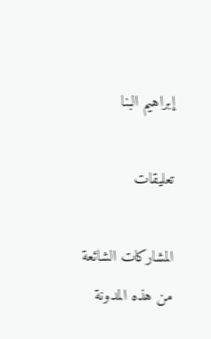إبراهيم البنا

تعليقات

المشاركات الشائعة من هذه المدونة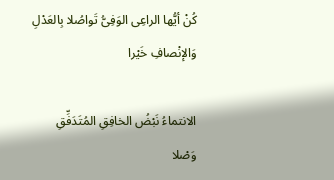كُنْ أيُّها الراعِى الوَفِىُّ تَواصُلا بِالعَدْلِ وَالإنْصافِ خَيْرا

الانتماءُ نَبْضُ الخافِقِ المُتَدَفِّقِ وَصْلا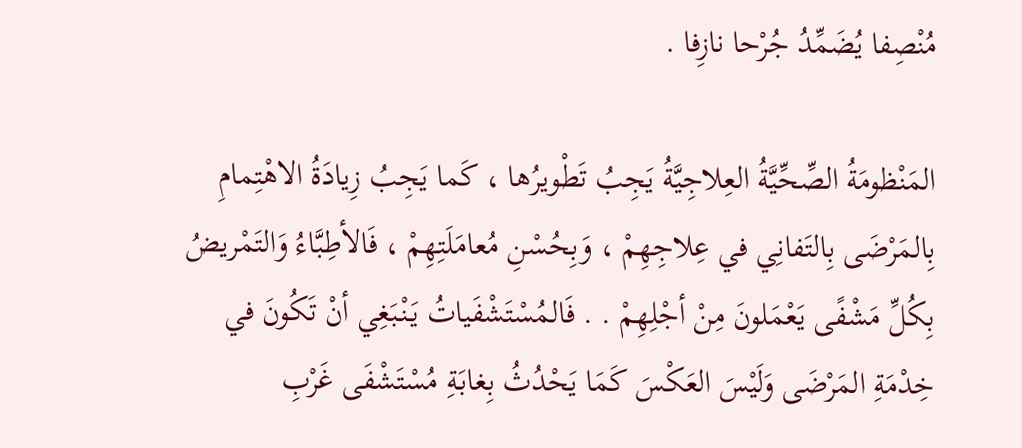مُنْصِفا يُضَمِّدُ جُرْحا نازِفا .

المَنْظومَةُ الصِّحِّيَّةُ العِلاجِيَّةُ يَجِبُ تَطْويرُها ، كَما يَجِبُ زِيادَةُ الاهْتِمامِ بِالمَرْضَى بِالتَفانِي في عِلاجِهِمْ ، وَبِحُسْنِ مُعامَلَتِهِمْ ، فَالأطِبَّاءُ وَالتَمْريضُ بِكُلِّ مَشْفًى يَعْمَلونَ مِنْ أجْلِهِمْ . . فَالمُسْتَشْفَياتُ يَنْبَغِي أنْ تَكُونَ في خِدْمَةِ المَرْضَى وَلَيْسَ العَكْسَ كَمَا يَحْدُثُ بِغابَةِ مُسْتَشْفَى غَرْبِ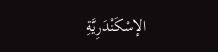الإسْكَنْدَرِيَّةِ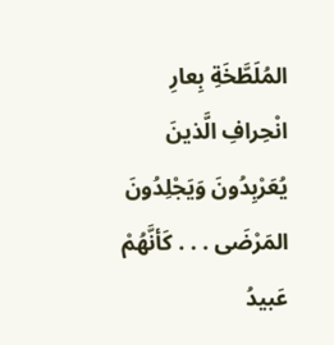المُلَطَّخَةِ بِعارِ انْحِرافِ الَّذينَ يُعَرْبِدُونَ وَيَجْلِدُونَ المَرْضَى . . . كَأنَّهُمْ عَبيدُ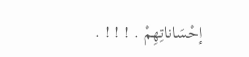إحْسَاناتِهِمْ . ! ! ! .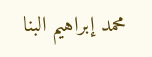محمد إبراهيم البنا